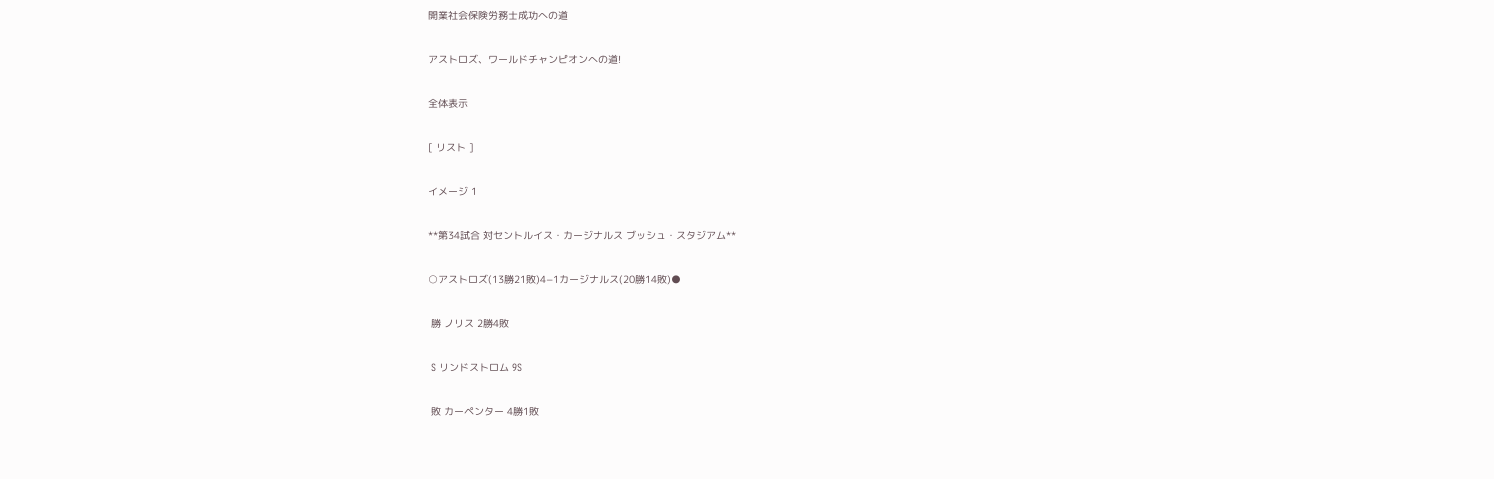開業社会保険労務士成功への道

アストロズ、ワールドチャンピオンへの道!

全体表示

[ リスト ]

イメージ 1

**第34試合 対セントルイス・カージナルス ブッシュ・スタジアム**

○アストロズ(13勝21敗)4−1カージナルス(20勝14敗)●

 勝 ノリス 2勝4敗

 S リンドストロム 9S

 敗 カーペンター 4勝1敗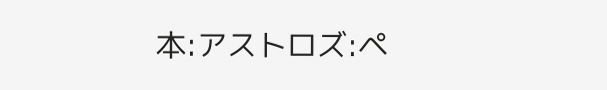本:アストロズ:ペ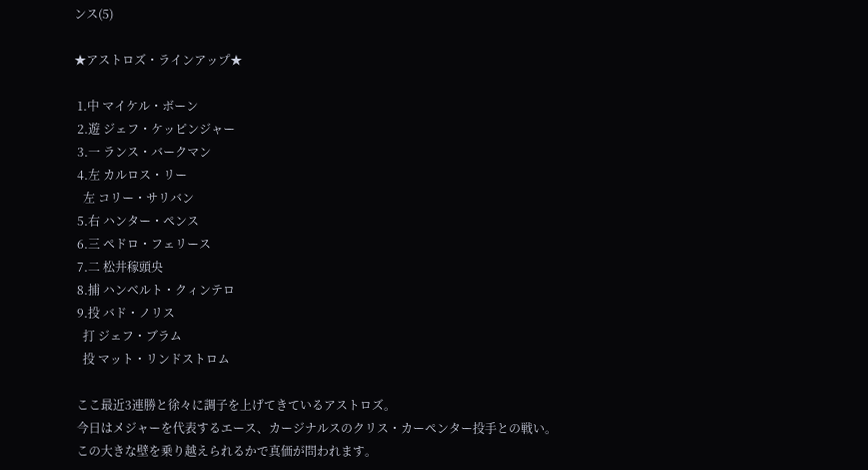ンス(5)

★アストロズ・ラインアップ★

 1.中 マイケル・ボーン
 2.遊 ジェフ・ケッピンジャー
 3.一 ランス・バークマン
 4.左 カルロス・リー
   左 コリー・サリバン
 5.右 ハンター・ペンス
 6.三 ペドロ・フェリース
 7.二 松井稼頭央
 8.捕 ハンベルト・クィンテロ
 9.投 バド・ノリス
   打 ジェフ・ブラム
   投 マット・リンドストロム

 ここ最近3連勝と徐々に調子を上げてきているアストロズ。
 今日はメジャーを代表するエース、カージナルスのクリス・カーペンター投手との戦い。
 この大きな壁を乗り越えられるかで真価が問われます。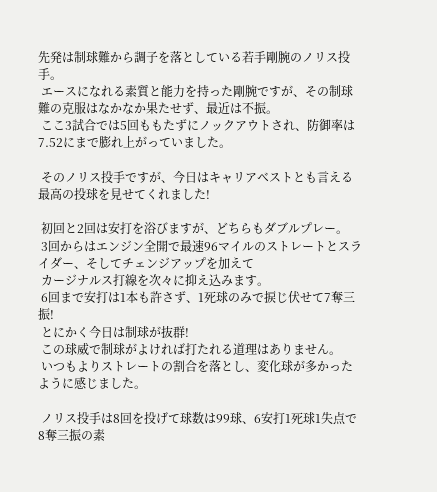先発は制球難から調子を落としている若手剛腕のノリス投手。
 エースになれる素質と能力を持った剛腕ですが、その制球難の克服はなかなか果たせず、最近は不振。
 ここ3試合では5回ももたずにノックアウトされ、防御率は7.52にまで膨れ上がっていました。

 そのノリス投手ですが、今日はキャリアベストとも言える最高の投球を見せてくれました!

 初回と2回は安打を浴びますが、どちらもダブルプレー。
 3回からはエンジン全開で最速96マイルのストレートとスライダー、そしてチェンジアップを加えて
 カージナルス打線を次々に抑え込みます。
 6回まで安打は1本も許さず、1死球のみで捩じ伏せて7奪三振!
 とにかく今日は制球が抜群!
 この球威で制球がよければ打たれる道理はありません。
 いつもよりストレートの割合を落とし、変化球が多かったように感じました。

 ノリス投手は8回を投げて球数は99球、6安打1死球1失点で8奪三振の素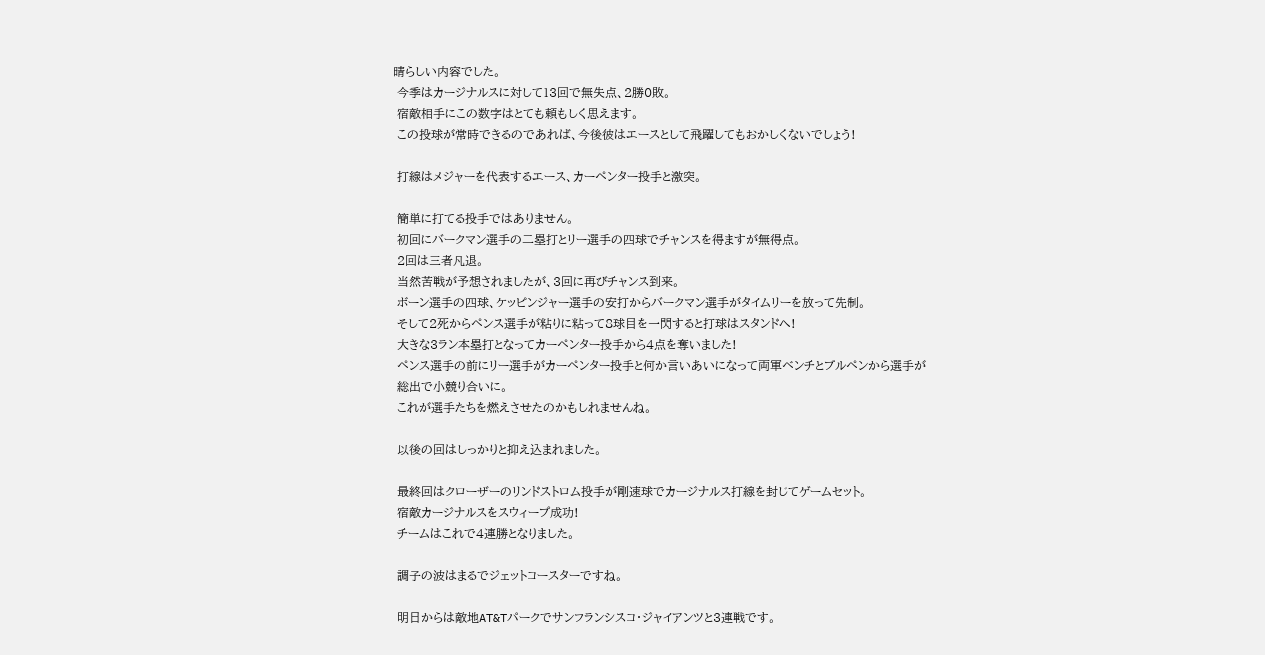晴らしい内容でした。
 今季はカージナルスに対して13回で無失点、2勝0敗。
 宿敵相手にこの数字はとても頼もしく思えます。
 この投球が常時できるのであれば、今後彼はエースとして飛躍してもおかしくないでしょう!

 打線はメジャーを代表するエース、カーペンター投手と激突。

 簡単に打てる投手ではありません。
 初回にバークマン選手の二塁打とリー選手の四球でチャンスを得ますが無得点。
 2回は三者凡退。
 当然苦戦が予想されましたが、3回に再びチャンス到来。
 ボーン選手の四球、ケッピンジャー選手の安打からバークマン選手がタイムリーを放って先制。
 そして2死からペンス選手が粘りに粘って8球目を一閃すると打球はスタンドへ!
 大きな3ラン本塁打となってカーペンター投手から4点を奪いました!
 ペンス選手の前にリー選手がカーペンター投手と何か言いあいになって両軍ベンチとブルペンから選手が
 総出で小競り合いに。
 これが選手たちを燃えさせたのかもしれませんね。

 以後の回はしっかりと抑え込まれました。

 最終回はクローザーのリンドストロム投手が剛速球でカージナルス打線を封じてゲームセット。
 宿敵カージナルスをスウィープ成功!
 チームはこれで4連勝となりました。

 調子の波はまるでジェットコースターですね。

 明日からは敵地AT&Tパークでサンフランシスコ・ジャイアンツと3連戦です。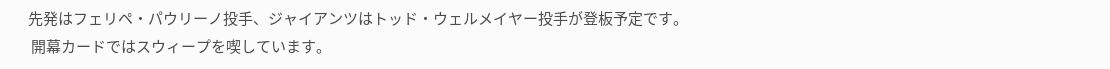先発はフェリペ・パウリーノ投手、ジャイアンツはトッド・ウェルメイヤー投手が登板予定です。
 開幕カードではスウィープを喫しています。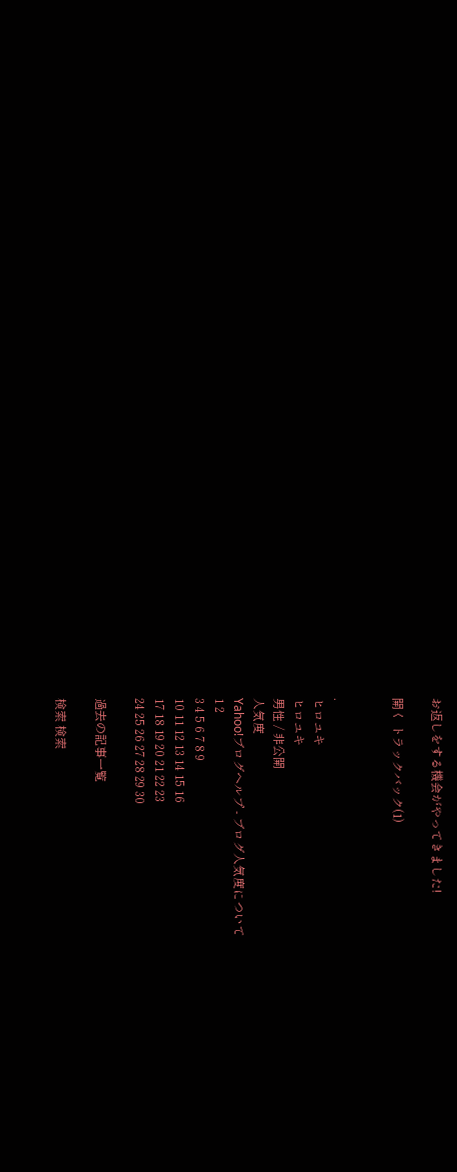お返しをする機会がやってきました!

開く トラックバック(1)


.
ヒロユキ
ヒロユキ
男性 / 非公開
人気度
Yahoo!ブログヘルプ - ブログ人気度について
1 2
3 4 5 6 7 8 9
10 11 12 13 14 15 16
17 18 19 20 21 22 23
24 25 26 27 28 29 30

過去の記事一覧

検索 検索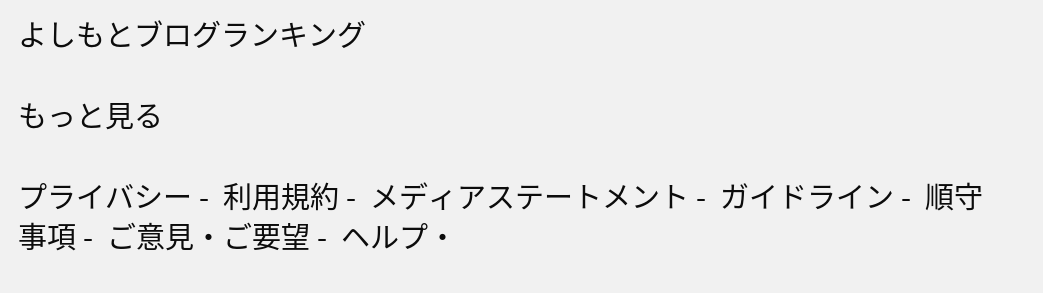よしもとブログランキング

もっと見る

プライバシー -  利用規約 -  メディアステートメント -  ガイドライン -  順守事項 -  ご意見・ご要望 -  ヘルプ・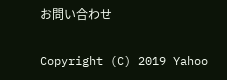お問い合わせ

Copyright (C) 2019 Yahoo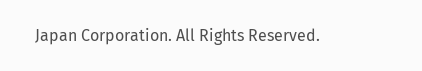Japan Corporation. All Rights Reserved.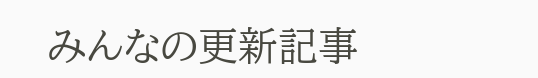みんなの更新記事